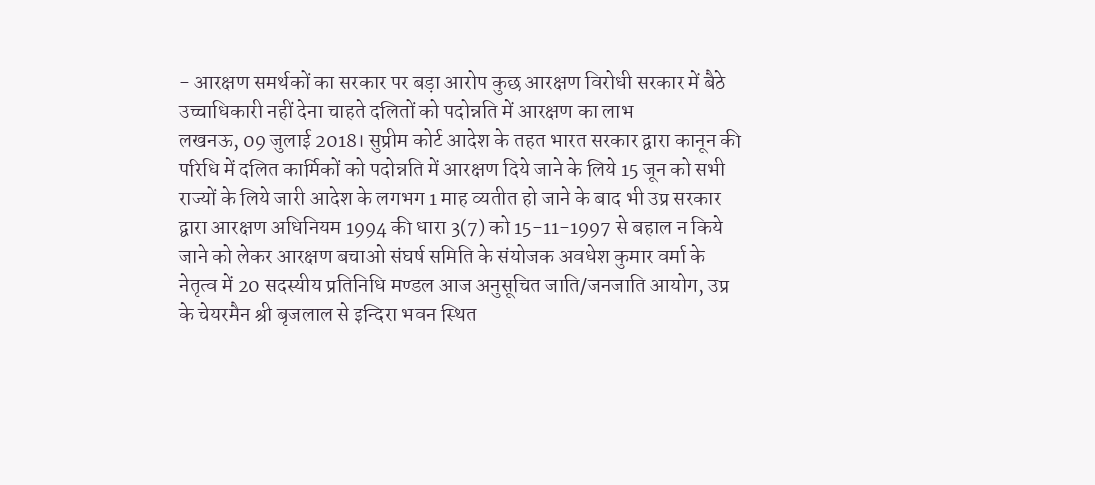- आरक्षण समर्थकों का सरकार पर बड़ा आरोप कुछ आरक्षण विरोधी सरकार में बैठे उच्चाधिकारी नहीं देना चाहते दलितों को पदोन्नति में आरक्षण का लाभ
लखनऊ, 09 जुलाई 2018। सुप्रीम कोर्ट आदेश के तहत भारत सरकार द्वारा कानून की परिधि में दलित कार्मिकों को पदोन्नति में आरक्षण दिये जाने के लिये 15 जून को सभी राज्यों के लिये जारी आदेश के लगभग 1 माह व्यतीत हो जाने के बाद भी उप्र सरकार द्वारा आरक्षण अधिनियम 1994 की धारा 3(7) को 15-11-1997 से बहाल न किये जाने को लेकर आरक्षण बचाओ संघर्ष समिति के संयोजक अवधेश कुमार वर्मा के नेतृत्व में 20 सदस्यीय प्रतिनिधि मण्डल आज अनुसूचित जाति/जनजाति आयोग, उप्र के चेयरमैन श्री बृजलाल से इन्दिरा भवन स्थित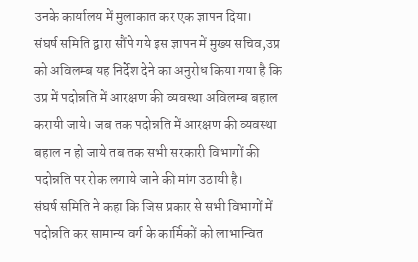उनके कार्यालय में मुलाकात कर एक ज्ञापन दिया।
संघर्ष समिति द्वारा सौंपे गये इस ज्ञापन में मुख्य सचिव,उप्र को अविलम्ब यह निर्देश देने का अनुरोध किया गया है कि उप्र में पदोन्नति में आरक्षण की व्यवस्था अविलम्ब बहाल करायी जाये। जब तक पदोन्नति में आरक्षण की व्यवस्था बहाल न हो जाये तब तक सभी सरकारी विभागों की पदोन्नति पर रोक लगाये जाने की मांग उठायी है।
संघर्ष समिति ने कहा कि जिस प्रकार से सभी विभागों में पदोन्नति कर सामान्य वर्ग के कार्मिकों को लाभान्वित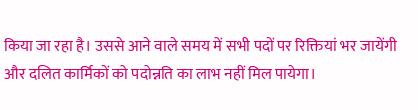किया जा रहा है। उससे आने वाले समय में सभी पदों पर रिक्तियां भर जायेंगी और दलित कार्मिकों को पदोन्नति का लाभ नहीं मिल पायेगा।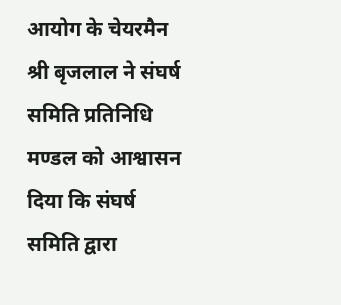आयोग के चेयरमैन श्री बृजलाल ने संघर्ष समिति प्रतिनिधि मण्डल को आश्वासन दिया कि संघर्ष समिति द्वारा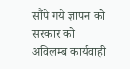सौंपे गये ज्ञापन को सरकार को अविलम्ब कार्यवाही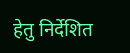हेतु निर्देशित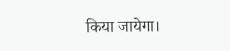किया जायेगा।